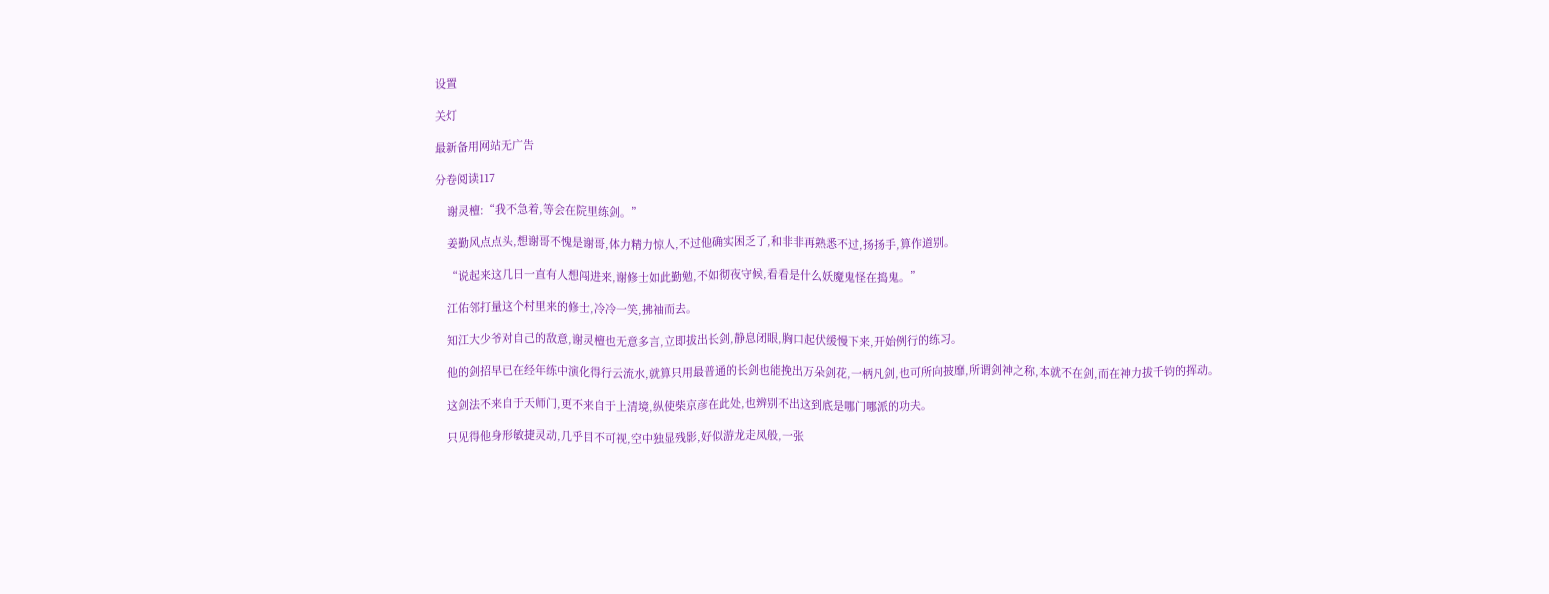设置

关灯

最新备用网站无广告

分卷阅读117

    谢灵檀:“我不急着,等会在院里练剑。”

    姜勤风点点头,想谢哥不愧是谢哥,体力精力惊人,不过他确实困乏了,和非非再熟悉不过,扬扬手,算作道别。

    “说起来这几日一直有人想闯进来,谢修士如此勤勉,不如彻夜守候,看看是什么妖魔鬼怪在捣鬼。”

    江佑邻打量这个村里来的修士,冷冷一笑,拂袖而去。

    知江大少爷对自己的敌意,谢灵檀也无意多言,立即拔出长剑,静息闭眼,胸口起伏缓慢下来,开始例行的练习。

    他的剑招早已在经年练中演化得行云流水,就算只用最普通的长剑也能挽出万朵剑花,一柄凡剑,也可所向披靡,所谓剑神之称,本就不在剑,而在神力拔千钧的挥动。

    这剑法不来自于天师门,更不来自于上清境,纵使柴京彦在此处,也辨别不出这到底是哪门哪派的功夫。

    只见得他身形敏捷灵动,几乎目不可视,空中独显残影,好似游龙走凤般,一张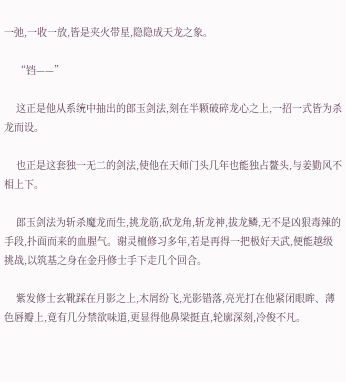一弛,一收一放,皆是夹火带星,隐隐成天龙之象。

    “铛——”

    这正是他从系统中抽出的郎玉剑法,刻在半颗破碎龙心之上,一招一式皆为杀龙而设。

    也正是这套独一无二的剑法,使他在天师门头几年也能独占鳌头,与姜勤风不相上下。

    郎玉剑法为斩杀魔龙而生,挑龙筋,砍龙角,斩龙神,拔龙鳞,无不是凶狠毒辣的手段,扑面而来的血腥气。谢灵檀修习多年,若是再得一把极好天武,便能越级挑战,以筑基之身在金丹修士手下走几个回合。

    紫发修士玄靴踩在月影之上,木屑纷飞,光影错落,亮光打在他紧闭眼眸、薄色唇瓣上,竟有几分禁欲味道,更显得他鼻梁挺直,轮廓深刻,冷俊不凡。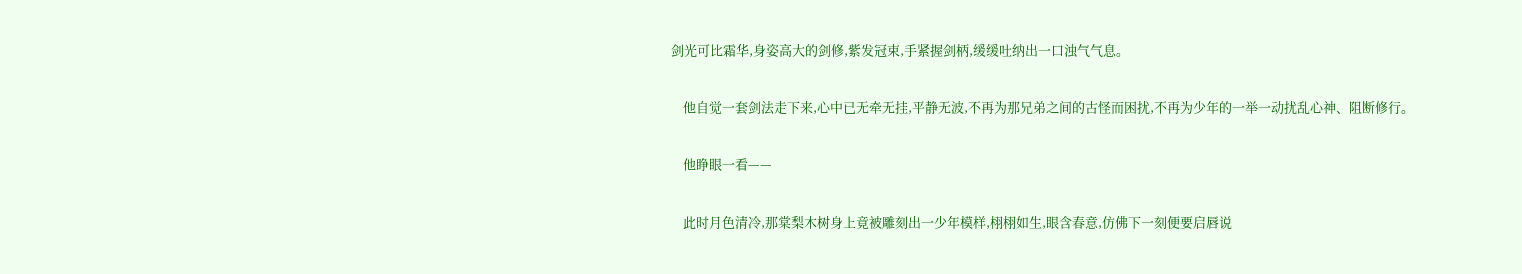剑光可比霜华,身姿高大的剑修,紫发冠束,手紧握剑柄,缓缓吐纳出一口浊气气息。

    他自觉一套剑法走下来,心中已无牵无挂,平静无波,不再为那兄弟之间的古怪而困扰,不再为少年的一举一动扰乱心神、阻断修行。

    他睁眼一看——

    此时月色清冷,那棠梨木树身上竟被雕刻出一少年模样,栩栩如生,眼含春意,仿佛下一刻便要启唇说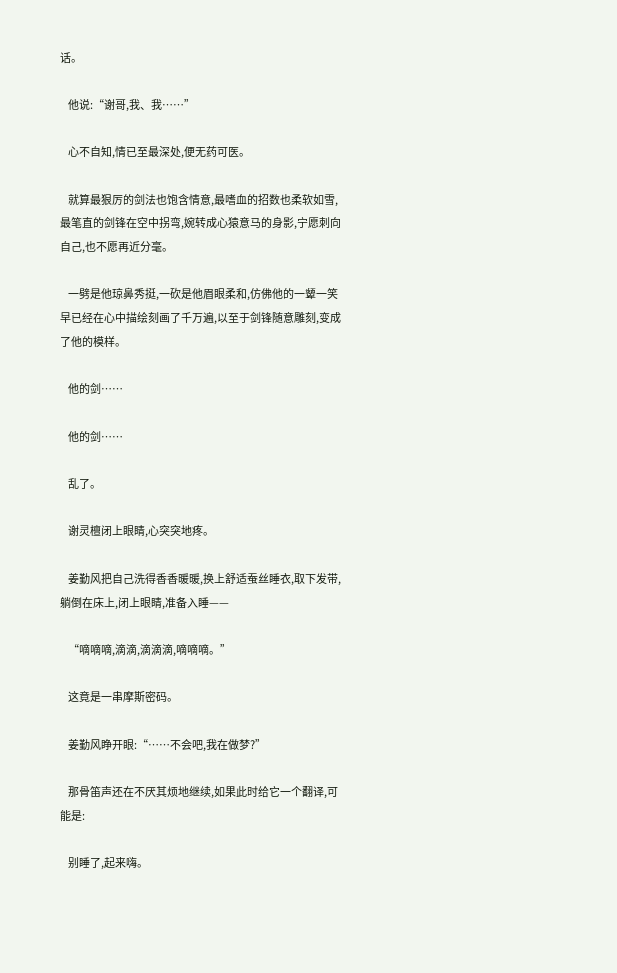话。

    他说:“谢哥,我、我……”

    心不自知,情已至最深处,便无药可医。

    就算最狠厉的剑法也饱含情意,最嗜血的招数也柔软如雪,最笔直的剑锋在空中拐弯,婉转成心猿意马的身影,宁愿刺向自己,也不愿再近分毫。

    一劈是他琼鼻秀挺,一砍是他眉眼柔和,仿佛他的一颦一笑早已经在心中描绘刻画了千万遍,以至于剑锋随意雕刻,变成了他的模样。

    他的剑……

    他的剑……

    乱了。

    谢灵檀闭上眼睛,心突突地疼。

    姜勤风把自己洗得香香暖暖,换上舒适蚕丝睡衣,取下发带,躺倒在床上,闭上眼睛,准备入睡——

    “嘀嘀嘀,滴滴,滴滴滴,嘀嘀嘀。”

    这竟是一串摩斯密码。

    姜勤风睁开眼:“……不会吧,我在做梦?”

    那骨笛声还在不厌其烦地继续,如果此时给它一个翻译,可能是:

    别睡了,起来嗨。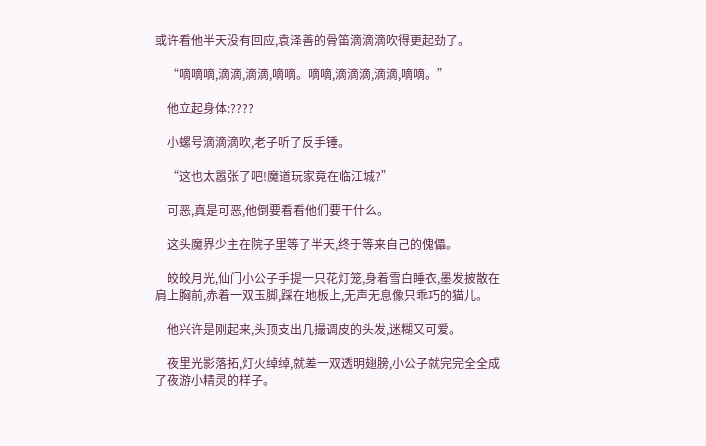或许看他半天没有回应,袁泽善的骨笛滴滴滴吹得更起劲了。

    “嘀嘀嘀,滴滴,滴滴,嘀嘀。嘀嘀,滴滴滴,滴滴,嘀嘀。”

    他立起身体:????

    小螺号滴滴滴吹,老子听了反手锤。

    “这也太嚣张了吧!魔道玩家竟在临江城?”

    可恶,真是可恶,他倒要看看他们要干什么。

    这头魔界少主在院子里等了半天,终于等来自己的傀儡。

    皎皎月光,仙门小公子手提一只花灯笼,身着雪白睡衣,墨发披散在肩上胸前,赤着一双玉脚,踩在地板上,无声无息像只乖巧的猫儿。

    他兴许是刚起来,头顶支出几撮调皮的头发,迷糊又可爱。

    夜里光影落拓,灯火绰绰,就差一双透明翅膀,小公子就完完全全成了夜游小精灵的样子。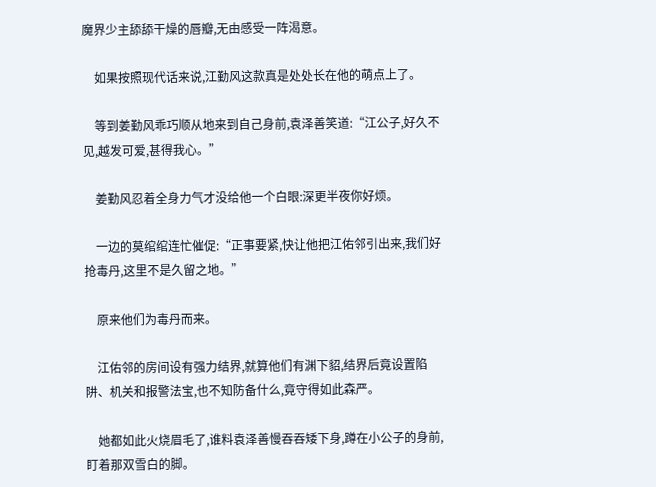魔界少主舔舔干燥的唇瓣,无由感受一阵渴意。

    如果按照现代话来说,江勤风这款真是处处长在他的萌点上了。

    等到姜勤风乖巧顺从地来到自己身前,袁泽善笑道:“江公子,好久不见,越发可爱,甚得我心。”

    姜勤风忍着全身力气才没给他一个白眼:深更半夜你好烦。

    一边的莫绾绾连忙催促:“正事要紧,快让他把江佑邻引出来,我们好抢毒丹,这里不是久留之地。”

    原来他们为毒丹而来。

    江佑邻的房间设有强力结界,就算他们有渊下貂,结界后竟设置陷阱、机关和报警法宝,也不知防备什么,竟守得如此森严。

    她都如此火烧眉毛了,谁料袁泽善慢吞吞矮下身,蹲在小公子的身前,盯着那双雪白的脚。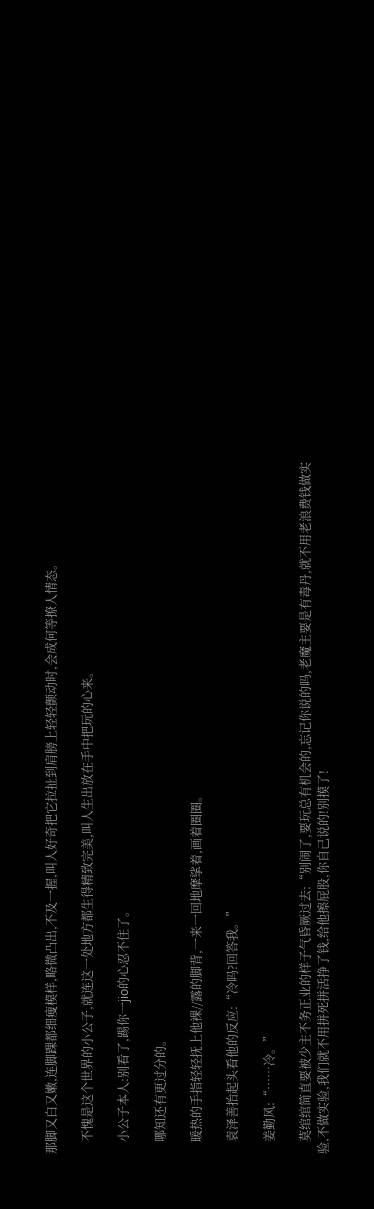那脚又白又嫩,连脚踝都细瘦模样,略微凸出,不及一握,叫人好奇把它拉扯到肩膀上轻轻颤动时,会成何等撩人情态。

    不愧是这个世界的小公子,就连这一处地方都生得精致完美,叫人生出放在手中把玩的心来。

    小公子本人:别看了,踢你一jio的心忍不住了。

    哪知还有更过分的。

    暖热的手指轻轻抚上他裸//露的脚背,一来一回地摩挲着,画着圈圈。

    袁泽善抬起头看他的反应:“冷吗?回答我。”

    姜勤风:“……冷。”

    莫绾绾简直要被少主不务正业的样子气昏厥过去:“别闹了,要玩总有机会的,忘记你说的吗,老魔主要是有毒丹,就不用老浪费钱做实验,不做实验,我们就不用拼死拼活挣了钱,给他擦屁股,你自己说的!别摸了!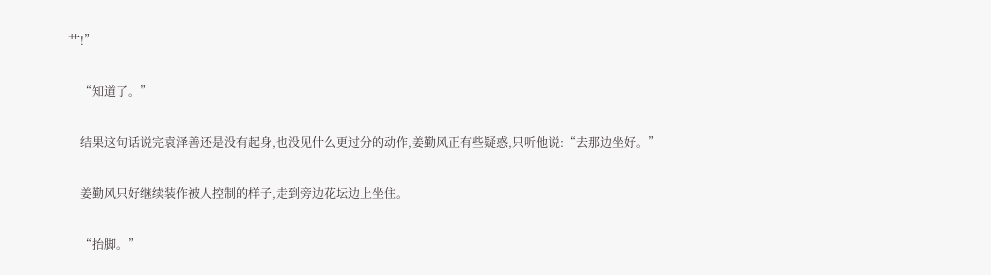艹!”

    “知道了。”

    结果这句话说完袁泽善还是没有起身,也没见什么更过分的动作,姜勤风正有些疑惑,只听他说:“去那边坐好。”

    姜勤风只好继续装作被人控制的样子,走到旁边花坛边上坐住。

    “抬脚。”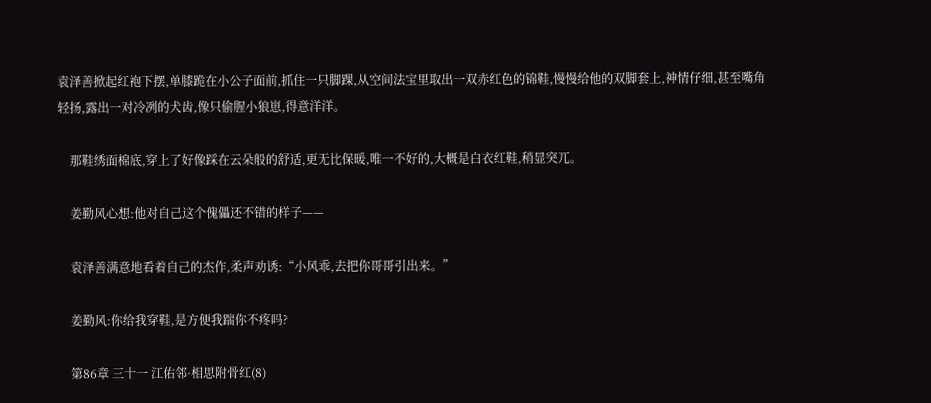袁泽善掀起红袍下摆,单膝跪在小公子面前,抓住一只脚踝,从空间法宝里取出一双赤红色的锦鞋,慢慢给他的双脚套上,神情仔细,甚至嘴角轻扬,露出一对冷冽的犬齿,像只偷腥小狼崽,得意洋洋。

    那鞋绣面棉底,穿上了好像踩在云朵般的舒适,更无比保暖,唯一不好的,大概是白衣红鞋,稍显突兀。

    姜勤风心想:他对自己这个傀儡还不错的样子——

    袁泽善满意地看着自己的杰作,柔声劝诱:“小风乖,去把你哥哥引出来。”

    姜勤风:你给我穿鞋,是方便我踹你不疼吗?

    第86章 三十一 江佑邻·相思附骨红(8)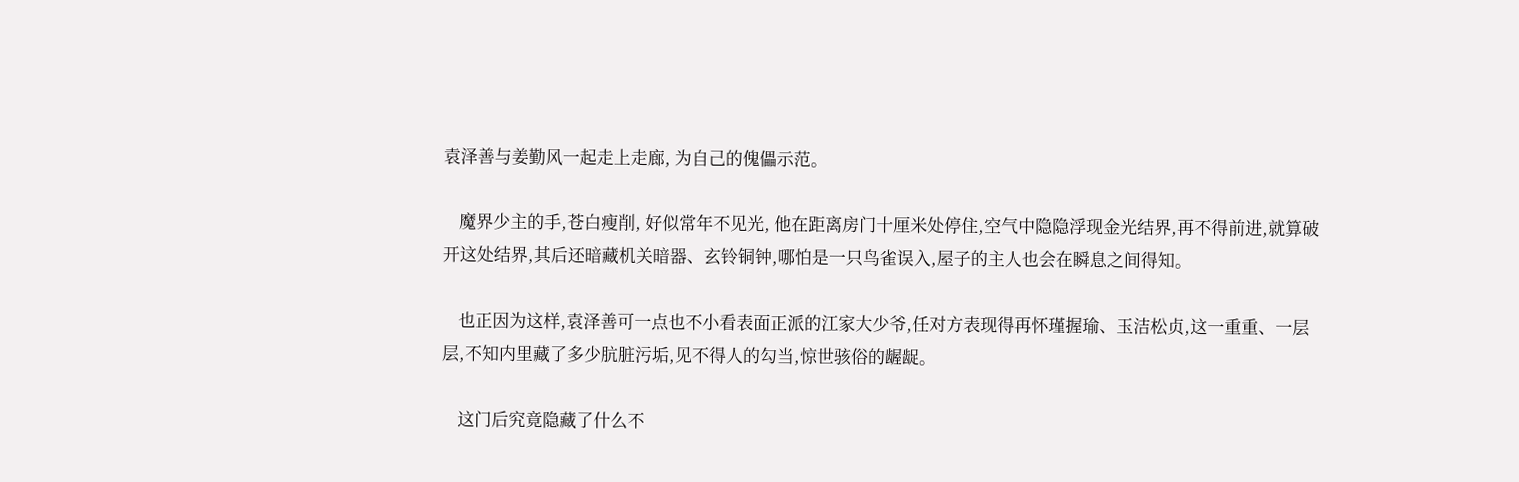袁泽善与姜勤风一起走上走廊, 为自己的傀儡示范。

    魔界少主的手,苍白瘦削, 好似常年不见光, 他在距离房门十厘米处停住,空气中隐隐浮现金光结界,再不得前进,就算破开这处结界,其后还暗藏机关暗器、玄铃铜钟,哪怕是一只鸟雀误入,屋子的主人也会在瞬息之间得知。

    也正因为这样,袁泽善可一点也不小看表面正派的江家大少爷,任对方表现得再怀瑾握瑜、玉洁松贞,这一重重、一层层,不知内里藏了多少肮脏污垢,见不得人的勾当,惊世骇俗的龌龊。

    这门后究竟隐藏了什么不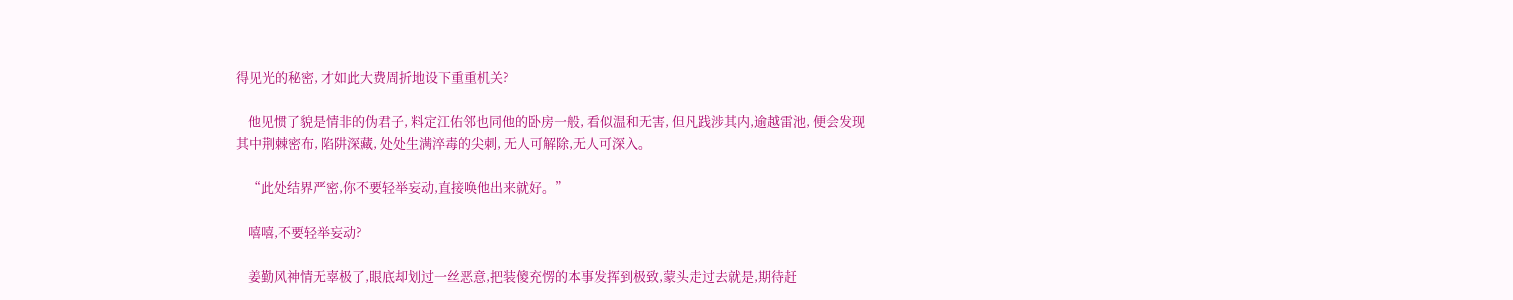得见光的秘密, 才如此大费周折地设下重重机关?

    他见惯了貌是情非的伪君子, 料定江佑邻也同他的卧房一般, 看似温和无害, 但凡践涉其内,逾越雷池, 便会发现其中荆棘密布, 陷阱深藏, 处处生满淬毒的尖刺, 无人可解除,无人可深入。

    “此处结界严密,你不要轻举妄动,直接唤他出来就好。”

    嘻嘻,不要轻举妄动?

    姜勤风神情无辜极了,眼底却划过一丝恶意,把装傻充愣的本事发挥到极致,蒙头走过去就是,期待赶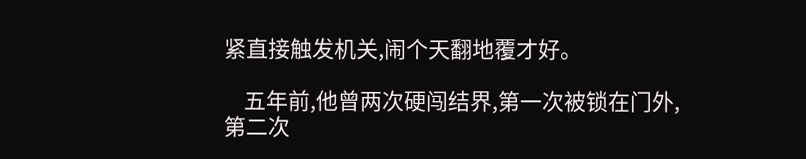紧直接触发机关,闹个天翻地覆才好。

    五年前,他曾两次硬闯结界,第一次被锁在门外,第二次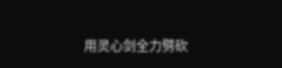用灵心剑全力劈砍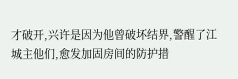才破开,兴许是因为他曾破坏结界,警醒了江城主他们,愈发加固房间的防护措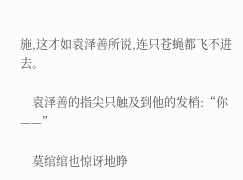施,这才如袁泽善所说,连只苍蝇都飞不进去。

    袁泽善的指尖只触及到他的发梢:“你——”

    莫绾绾也惊讶地睁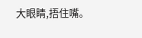大眼睛,捂住嘴。